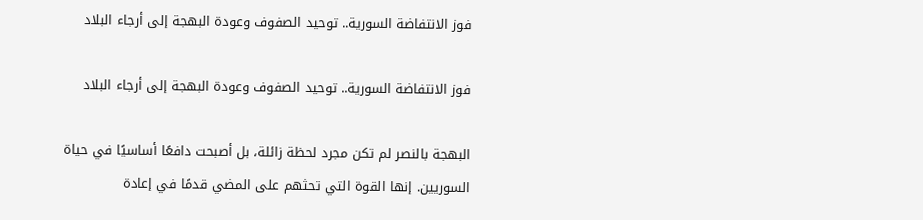فوز الانتفاضة السورية.. توحيد الصفوف وعودة البهجة إلى أرجاء البلاد

فوز الانتفاضة السورية.. توحيد الصفوف وعودة البهجة إلى أرجاء البلاد

البهجة بالنصر لم تكن مجرد لحظة زائلة، بل أصبحت دافعًا أساسيًا في حياة السوريين. إنها القوة التي تحثهم على المضي قدمًا في إعادة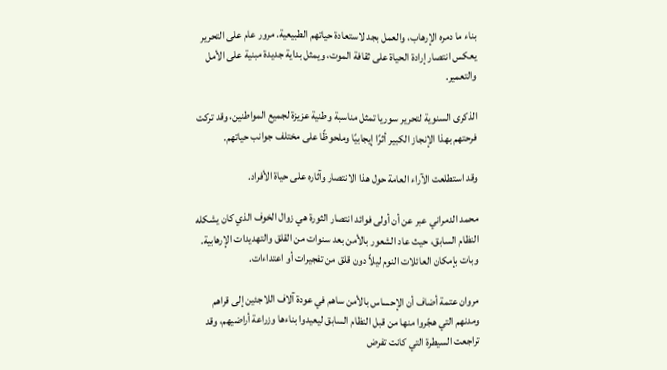بناء ما دمره الإرهاب، والعمل بجد لاستعادة حياتهم الطبيعية. مرور عام على التحرير يعكس انتصار إرادة الحياة على ثقافة الموت، ويمثل بداية جديدة مبنية على الأمل والتعمير.

الذكرى السنوية لتحرير سوريا تمثل مناسبة وطنية عزيزة لجميع المواطنين، وقد تركت فرحتهم بهذا الإنجاز الكبير أثرًا إيجابيًا وملحوظًا على مختلف جوانب حياتهم.

وقد استطلعت الآراء العامة حول هذا الانتصار وآثاره على حياة الأفراد.

محمد الدمراني عبر عن أن أولى فوائد انتصار الثورة هي زوال الخوف الذي كان يشكله النظام السابق، حيث عاد الشعور بالأمن بعد سنوات من القلق والتهديدات الإرهابية. وبات بإمكان العائلات النوم ليلاً دون قلق من تفجيرات أو اعتداءات.

مروان عتمة أضاف أن الإحساس بالأمن ساهم في عودة آلاف اللاجئين إلى قراهم ومدنهم التي هجّروا منها من قبل النظام السابق ليعيدوا بناءها وزراعة أراضيهم، وقد تراجعت السيطرة التي كانت تفرض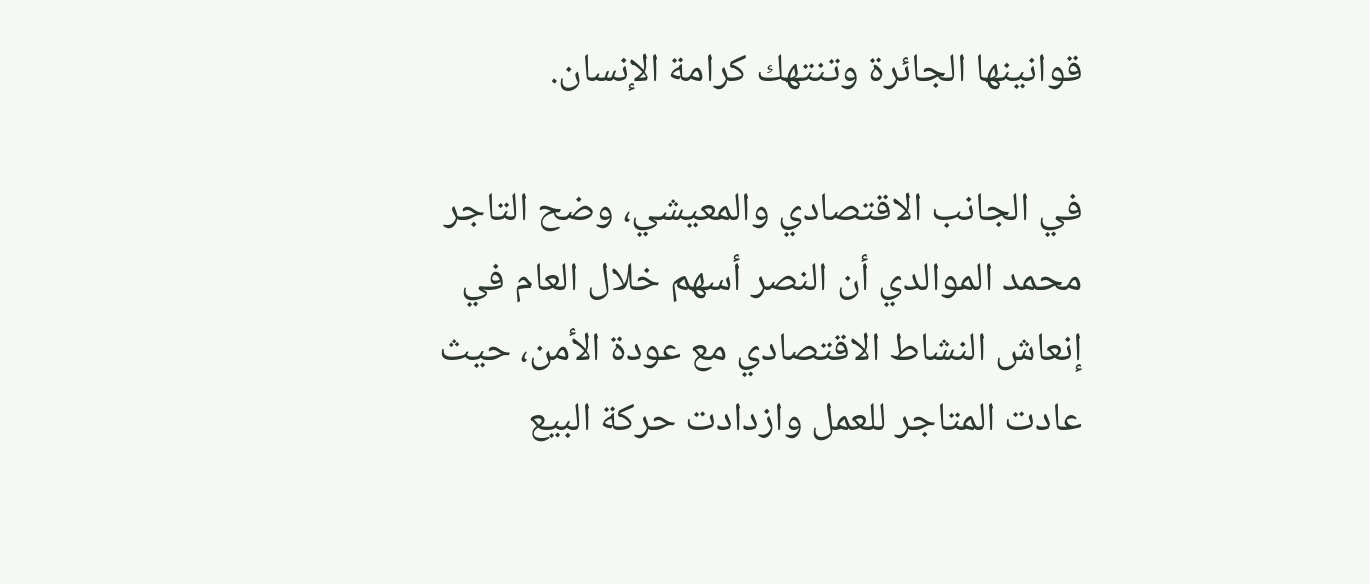قوانينها الجائرة وتنتهك كرامة الإنسان.

في الجانب الاقتصادي والمعيشي، وضح التاجر محمد الموالدي أن النصر أسهم خلال العام في إنعاش النشاط الاقتصادي مع عودة الأمن، حيث عادت المتاجر للعمل وازدادت حركة البيع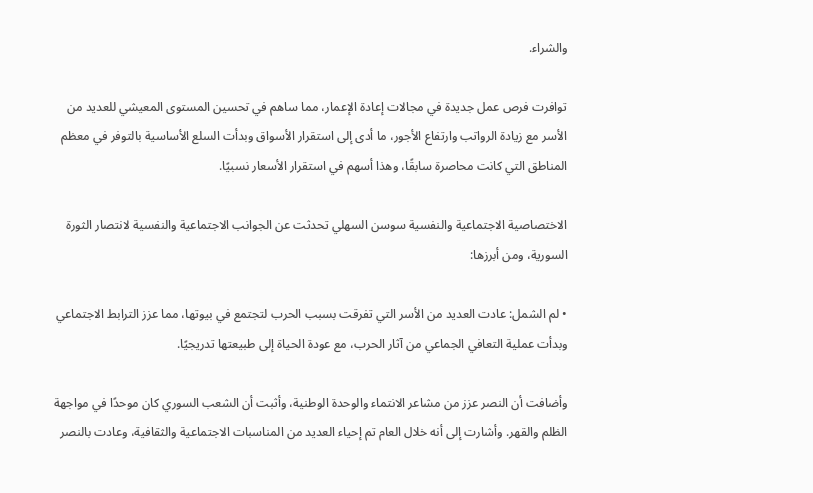والشراء.

توافرت فرص عمل جديدة في مجالات إعادة الإعمار، مما ساهم في تحسين المستوى المعيشي للعديد من الأسر مع زيادة الرواتب وارتفاع الأجور، ما أدى إلى استقرار الأسواق وبدأت السلع الأساسية بالتوفر في معظم المناطق التي كانت محاصرة سابقًا، وهذا أسهم في استقرار الأسعار نسبيًا.

الاختصاصية الاجتماعية والنفسية سوسن السهلي تحدثت عن الجوانب الاجتماعية والنفسية لانتصار الثورة السورية، ومن أبرزها:

• لم الشمل: عادت العديد من الأسر التي تفرقت بسبب الحرب لتجتمع في بيوتها، مما عزز الترابط الاجتماعي وبدأت عملية التعافي الجماعي من آثار الحرب، مع عودة الحياة إلى طبيعتها تدريجيًا.

وأضافت أن النصر عزز من مشاعر الانتماء والوحدة الوطنية، وأثبت أن الشعب السوري كان موحدًا في مواجهة الظلم والقهر. وأشارت إلى أنه خلال العام تم إحياء العديد من المناسبات الاجتماعية والثقافية، وعادت بالنصر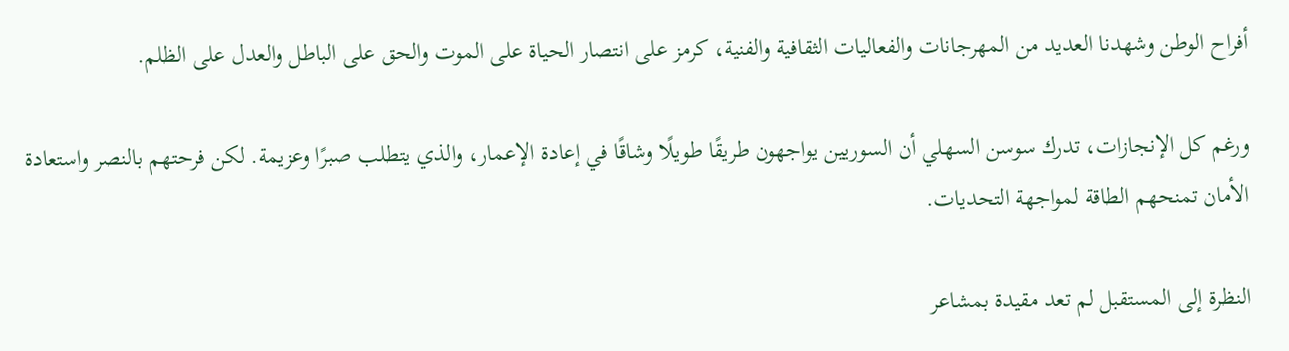أفراح الوطن وشهدنا العديد من المهرجانات والفعاليات الثقافية والفنية، كرمز على انتصار الحياة على الموت والحق على الباطل والعدل على الظلم.

ورغم كل الإنجازات، تدرك سوسن السهلي أن السوريين يواجهون طريقًا طويلًا وشاقًا في إعادة الإعمار، والذي يتطلب صبرًا وعزيمة. لكن فرحتهم بالنصر واستعادة الأمان تمنحهم الطاقة لمواجهة التحديات.

النظرة إلى المستقبل لم تعد مقيدة بمشاعر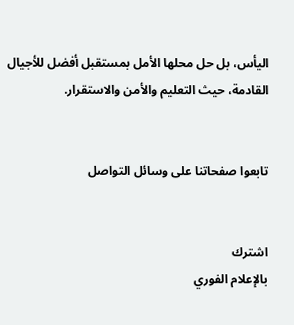اليأس، بل حل محلها الأمل بمستقبل أفضل للأجيال القادمة، حيث التعليم والأمن والاستقرار.


تابعوا صفحاتنا على وسائل التواصل


اشترك
بالإعلام الفوري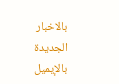بالاخبار الجديدة بالإيميل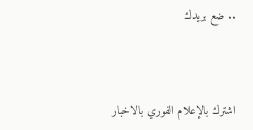.. ضع بريدك



اشترك بالإعلام الفوري بالاخبار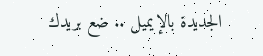الجديدة بالإيميل .. ضع بريدك